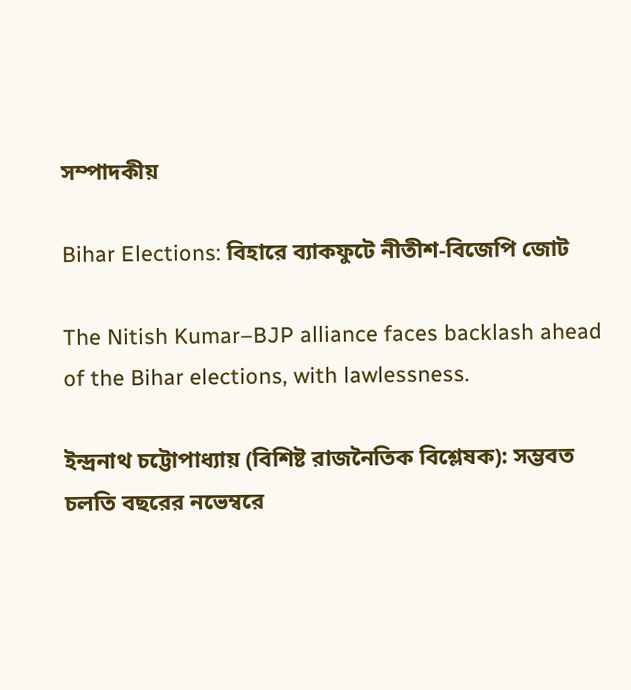সম্পাদকীয়

Bihar Elections: বিহারে ব্যাকফুটে নীতীশ-বিজেপি জোট

The Nitish Kumar–BJP alliance faces backlash ahead of the Bihar elections, with lawlessness.

ইন্দ্রনাথ চট্টোপাধ্যায় (বিশিষ্ট রাজনৈতিক বিশ্লেষক): সম্ভবত চলতি বছরের নভেম্বরে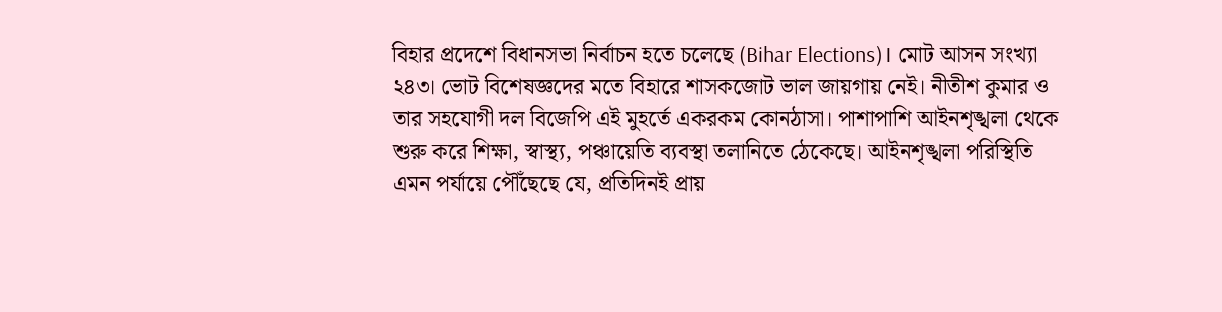বিহার প্রদেশে বিধানসভা নির্বাচন হতে চলেছে (Bihar Elections)। মোট আসন সংখ্যা ২৪৩। ভোট বিশেষজ্ঞদের মতে বিহারে শাসকজোট ভাল জায়গায় নেই। নীতীশ কুমার ও তার সহযোগী দল বিজেপি এই মুহর্তে একরকম কোনঠাসা। পাশাপাশি আইনশৃঙ্খলা থেকে শুরু করে শিক্ষা, স্বাস্থ্য, পঞ্চায়েতি ব্যবস্থা তলানিতে ঠেকেছে। আইনশৃঙ্খলা পরিস্থিতি এমন পর্যায়ে পৌঁছেছে যে, প্রতিদিনই প্রায়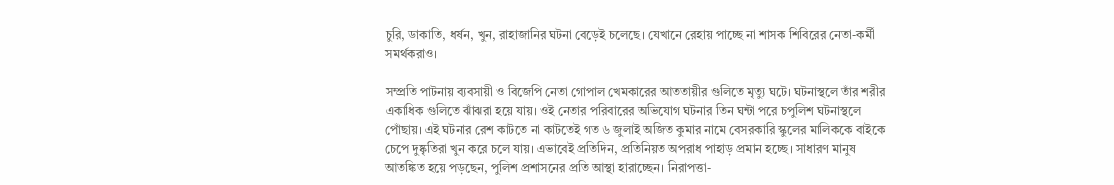চুরি, ডাকাতি, ধর্ষন, খুন, রাহাজানির ঘটনা বেড়েই চলেছে। যেখানে রেহায় পাচ্ছে না শাসক শিবিরের নেতা-কর্মী সমর্থকরাও।

সম্প্রতি পাটনায় ব্যবসায়ী ও বিজেপি নেতা গোপাল খেমকারের আততায়ীর গুলিতে মৃত্যু ঘটে। ঘটনাস্থলে তাঁর শরীর একাধিক গুলিতে ঝাঁঝরা হয়ে যায়। ওই নেতার পরিবারের অভিযোগ ঘটনার তিন ঘন্টা পরে চপুলিশ ঘটনাস্থলে পোঁছায়। এই ঘটনার রেশ কাটতে না কাটতেই গত ৬ জুলাই অজিত কুমার নামে বেসরকারি স্কুলের মালিককে বাইকে চেপে দুষ্কৃতিরা খুন করে চলে যায়। এভাবেই প্রতিদিন, প্রতিনিয়ত অপরাধ পাহাড় প্রমান হচ্ছে। সাধারণ মানুষ আতঙ্কিত হয়ে পড়ছেন, পুলিশ প্রশাসনের প্রতি আস্থা হারাচ্ছেন। নিরাপত্তা-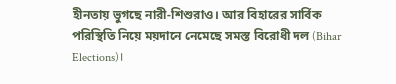হীনতায় ভুগছে নারী-শিশুরাও। আর বিহারের সার্বিক পরিস্থিতি নিয়ে ময়দানে নেমেছে সমস্ত বিরোধী দল (Bihar Elections)।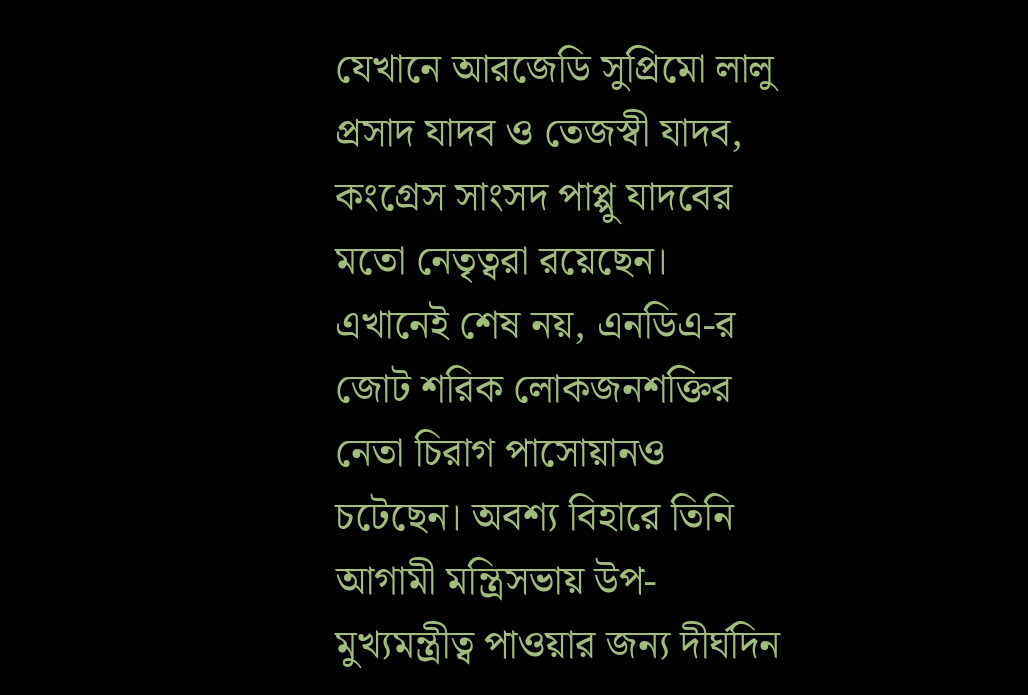যেখানে আরজেডি সুপ্রিমো লালু প্রসাদ যাদব ও তেজস্বী যাদব, কংগ্রেস সাংসদ পাপ্পু যাদবের মতো নেতৃত্বরা রয়েছেন। এখানেই শেষ নয়, এনডিএ-র জোট শরিক লোকজনশক্তির নেতা চিরাগ পাসোয়ানও চটেছেন। অবশ্য বিহারে তিনি আগামী মন্ত্রিসভায় উপ-মুখ্যমন্ত্রীত্ব পাওয়ার জন্য দীর্ঘদিন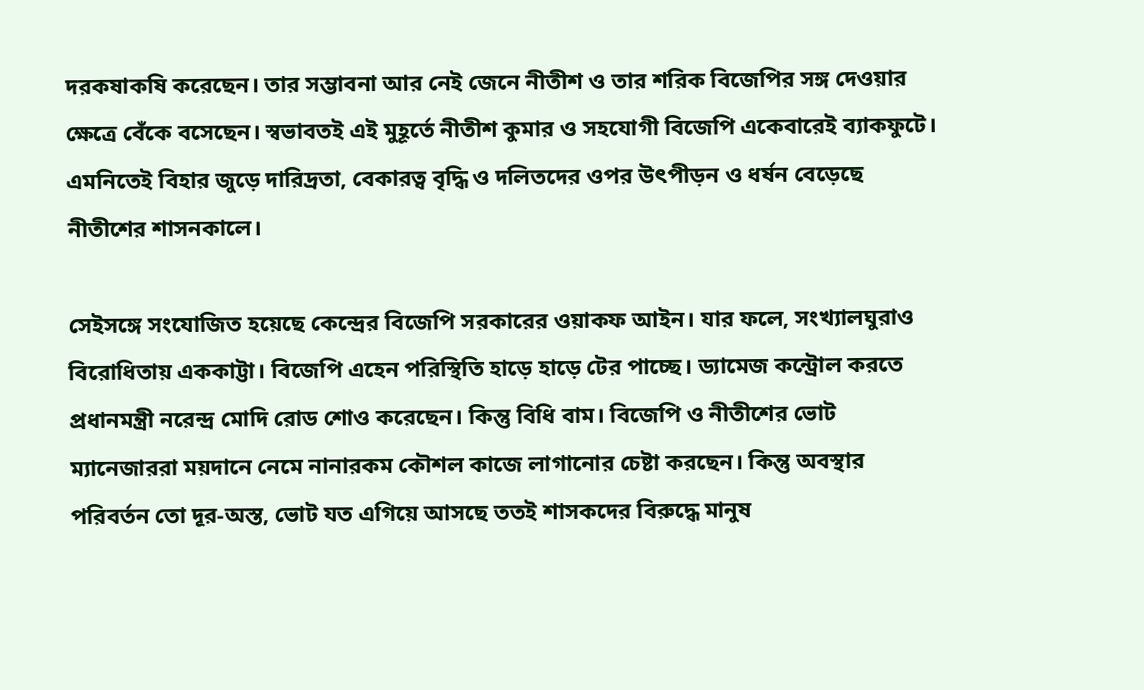দরকষাকষি করেছেন। তার সম্ভাবনা আর নেই জেনে নীতীশ ও তার শরিক বিজেপির সঙ্গ দেওয়ার ক্ষেত্রে বেঁকে বসেছেন। স্বভাবতই এই মুহূর্তে নীতীশ কুমার ও সহযোগী বিজেপি একেবারেই ব্যাকফুটে। এমনিতেই বিহার জুড়ে দারিদ্রতা, বেকারত্ব বৃদ্ধি ও দলিতদের ওপর উৎপীড়ন ও ধর্ষন বেড়েছে নীতীশের শাসনকালে।

সেইসঙ্গে সংযোজিত হয়েছে কেন্দ্রের বিজেপি সরকারের ওয়াকফ আইন। যার ফলে, সংখ্যালঘুরাও বিরোধিতায় এককাট্টা। বিজেপি এহেন পরিস্থিতি হাড়ে হাড়ে টের পাচ্ছে। ড্যামেজ কন্ট্রোল করতে প্রধানমন্ত্রী নরেন্দ্র মোদি রোড শোও করেছেন। কিন্তু বিধি বাম। বিজেপি ও নীতীশের ভোট ম্যানেজাররা ময়দানে নেমে নানারকম কৌশল কাজে লাগানোর চেষ্টা করছেন। কিন্তু অবস্থার পরিবর্তন তো দূর-অস্ত, ভোট যত এগিয়ে আসছে ততই শাসকদের বিরুদ্ধে মানুষ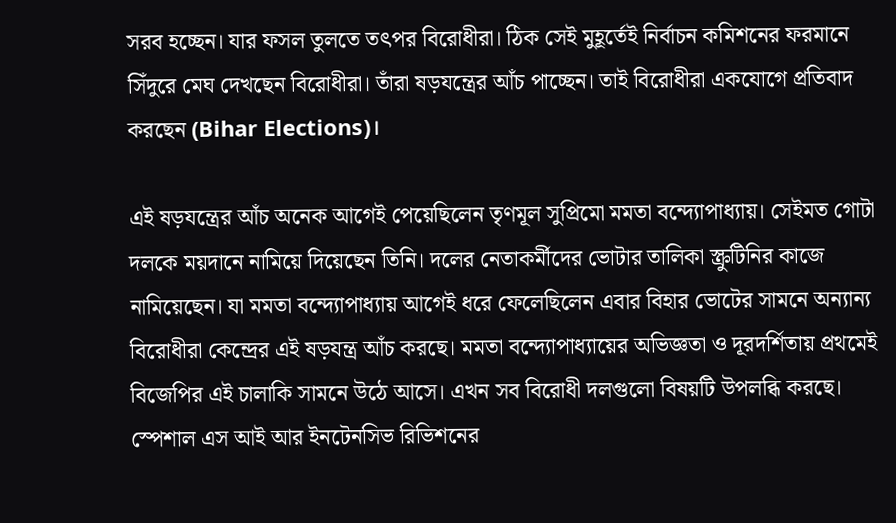সরব হচ্ছেন। যার ফসল তুলতে তৎপর বিরোধীরা। ঠিক সেই মুহূর্তেই নির্বাচন কমিশনের ফরমানে সিঁদুরে মেঘ দেখছেন বিরোধীরা। তাঁরা ষড়যন্ত্রের আঁচ পাচ্ছেন। তাই বিরোধীরা একযোগে প্রতিবাদ করছেন (Bihar Elections)।

এই ষড়যন্ত্রের আঁচ অনেক আগেই পেয়েছিলেন তৃণমূল সুপ্রিমো মমতা বন্দ্যোপাধ্যায়। সেইমত গোটা দলকে ময়দানে নামিয়ে দিয়েছেন তিনি। দলের নেতাকর্মীদের ভোটার তালিকা স্ক্রুটিনির কাজে নামিয়েছেন। যা মমতা বন্দ্যোপাধ্যায় আগেই ধরে ফেলেছিলেন এবার বিহার ভোটের সামনে অন্যান্য বিরোধীরা কেন্দ্রের এই ষড়যন্ত্র আঁচ করছে। মমতা বন্দ্যোপাধ্যায়ের অভিজ্ঞতা ও দূরদর্শিতায় প্রথমেই বিজেপির এই চালাকি সামনে উঠে আসে। এখন সব বিরোধী দলগুলো বিষয়টি উপলব্ধি করছে। স্পেশাল এস আই আর ইনটেনসিভ রিভিশনের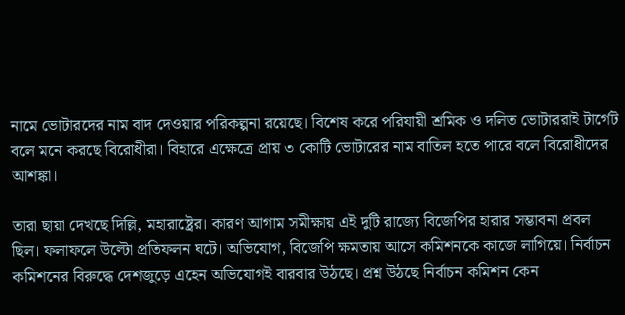নামে ভোটারদের নাম বাদ দেওয়ার পরিকল্পনা রয়েছে। বিশেষ করে পরিযায়ী শ্রমিক ও দলিত ভোটাররাই টার্গেট বলে মনে করছে বিরোধীরা। বিহারে এক্ষেত্রে প্রায় ৩ কোটি ভোটারের নাম বাতিল হতে পারে বলে বিরোধীদের আশঙ্কা।

তারা ছায়া দেখছে দিল্লি, মহারাষ্ট্রের। কারণ আগাম সমীক্ষায় এই দুটি রাজ্যে বিজেপির হারার সম্ভাবনা প্রবল ছিল। ফলাফলে উল্টো প্রতিফলন ঘটে। অভিযোগ, বিজেপি ক্ষমতায় আসে কমিশনকে কাজে লাগিয়ে। নির্বাচন কমিশনের বিরুদ্ধে দেশজুড়ে এহেন অভিযোগই বারবার উঠছে। প্রশ্ন উঠছে নির্বাচন কমিশন কেন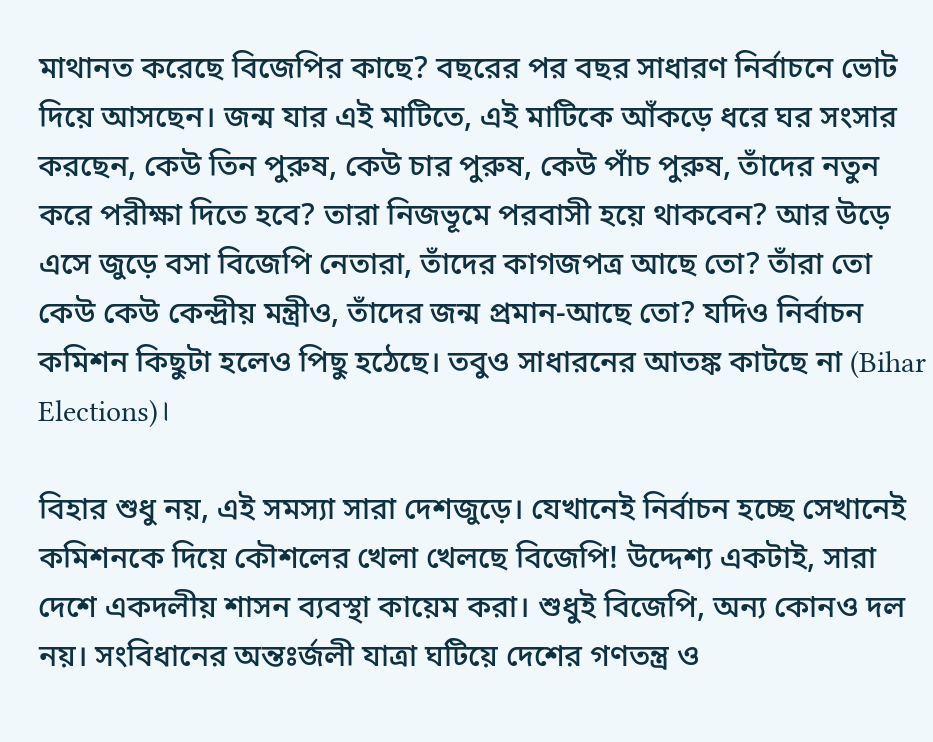মাথানত করেছে বিজেপির কাছে? বছরের পর বছর সাধারণ নির্বাচনে ভোট দিয়ে আসছেন। জন্ম যার এই মাটিতে, এই মাটিকে আঁকড়ে ধরে ঘর সংসার করছেন, কেউ তিন পুরুষ, কেউ চার পুরুষ, কেউ পাঁচ পুরুষ, তাঁদের নতুন করে পরীক্ষা দিতে হবে? তারা নিজভূমে পরবাসী হয়ে থাকবেন? আর উড়ে এসে জুড়ে বসা বিজেপি নেতারা, তাঁদের কাগজপত্র আছে তো? তাঁরা তো কেউ কেউ কেন্দ্রীয় মন্ত্রীও, তাঁদের জন্ম প্রমান-আছে তো? যদিও নির্বাচন কমিশন কিছুটা হলেও পিছু হঠেছে। তবুও সাধারনের আতঙ্ক কাটছে না (Bihar Elections)।

বিহার শুধু নয়, এই সমস্যা সারা দেশজুড়ে। যেখানেই নির্বাচন হচ্ছে সেখানেই কমিশনকে দিয়ে কৌশলের খেলা খেলছে বিজেপি! উদ্দেশ্য একটাই, সারা দেশে একদলীয় শাসন ব্যবস্থা কায়েম করা। শুধুই বিজেপি, অন্য কোনও দল নয়। সংবিধানের অন্তঃর্জলী যাত্রা ঘটিয়ে দেশের গণতন্ত্র ও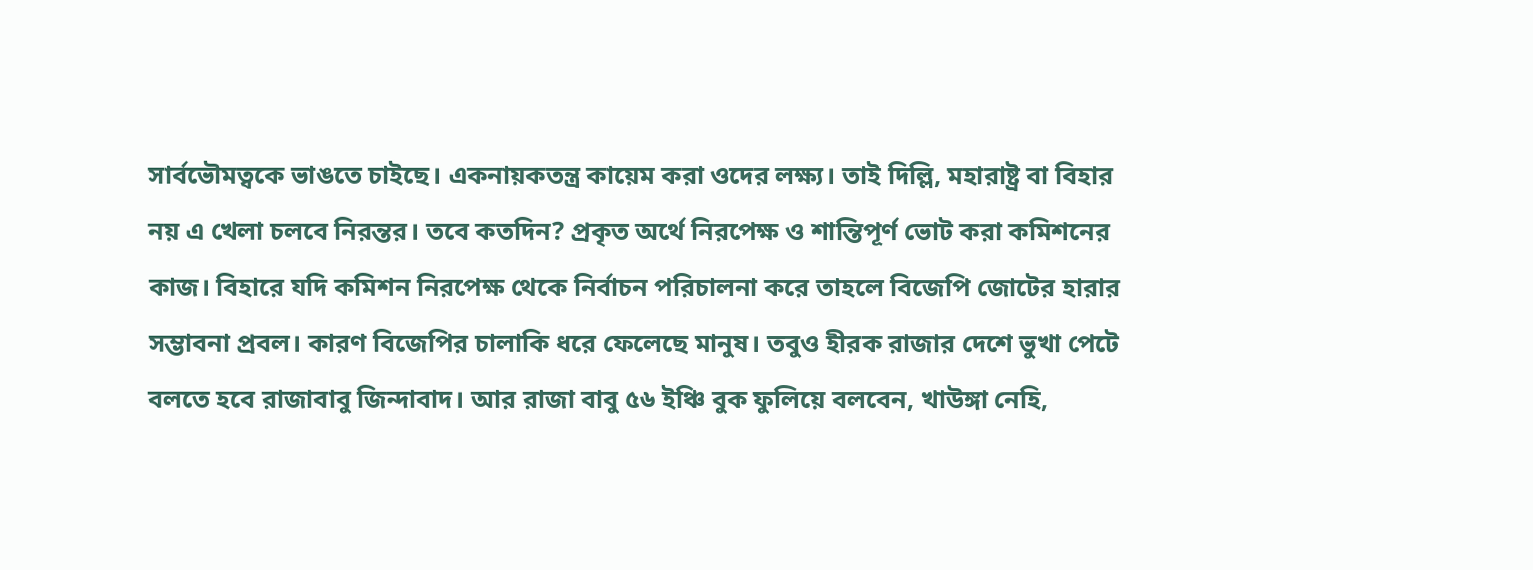সার্বভৌমত্বকে ভাঙতে চাইছে। একনায়কতন্ত্র কায়েম করা ওদের লক্ষ্য। তাই দিল্লি, মহারাষ্ট্র বা বিহার নয় এ খেলা চলবে নিরন্তর। তবে কতদিন? প্রকৃত অর্থে নিরপেক্ষ ও শান্তিপূর্ণ ভোট করা কমিশনের কাজ। বিহারে যদি কমিশন নিরপেক্ষ থেকে নির্বাচন পরিচালনা করে তাহলে বিজেপি জোটের হারার সম্ভাবনা প্রবল। কারণ বিজেপির চালাকি ধরে ফেলেছে মানুষ। তবুও হীরক রাজার দেশে ভুখা পেটে বলতে হবে রাজাবাবু জিন্দাবাদ। আর রাজা বাবু ৫৬ ইঞ্চি বুক ফুলিয়ে বলবেন, খাউঙ্গা নেহি,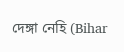দেঙ্গা নেহি (Bihar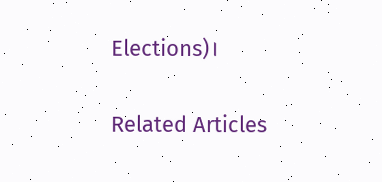Elections)।

Related Articles